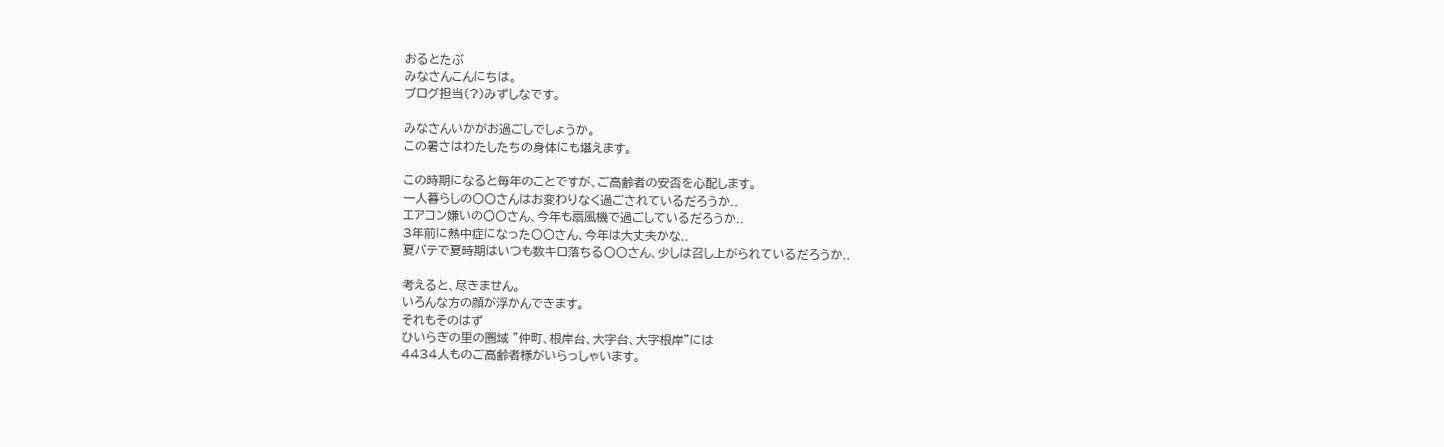おるとたぶ
みなさんこんにちは。
ブログ担当(?)みずしなです。

みなさんいかがお過ごしでしょうか。
この暑さはわたしたちの身体にも堪えます。

この時期になると毎年のことですが、ご高齢者の安否を心配します。
一人暮らしの〇〇さんはお変わりなく過ごされているだろうか..
エアコン嫌いの〇〇さん、今年も扇風機で過ごしているだろうか..
3年前に熱中症になった〇〇さん、今年は大丈夫かな..
夏バテで夏時期はいつも数キロ落ちる〇〇さん、少しは召し上がられているだろうか..

考えると、尽きません。
いろんな方の顔が浮かんできます。
それもそのはず
ひいらぎの里の圏域 ”仲町、根岸台、大字台、大字根岸”には
4434人ものご高齢者様がいらっしゃいます。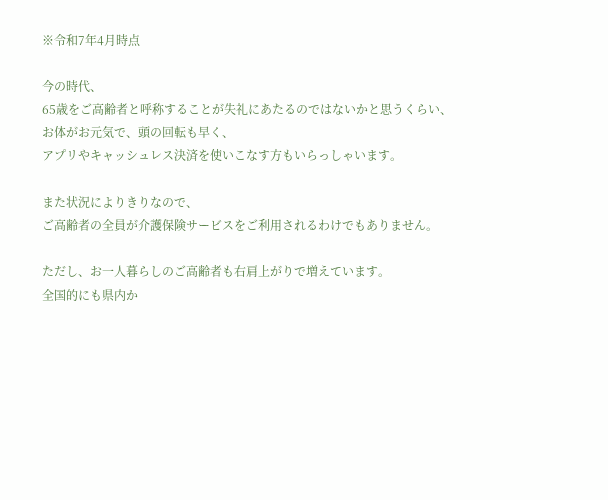※令和7年4月時点

今の時代、
65歳をご高齢者と呼称することが失礼にあたるのではないかと思うくらい、
お体がお元気で、頭の回転も早く、
アプリやキャッシュレス決済を使いこなす方もいらっしゃいます。

また状況によりきりなので、
ご高齢者の全員が介護保険サービスをご利用されるわけでもありません。

ただし、お一人暮らしのご高齢者も右肩上がりで増えています。
全国的にも県内か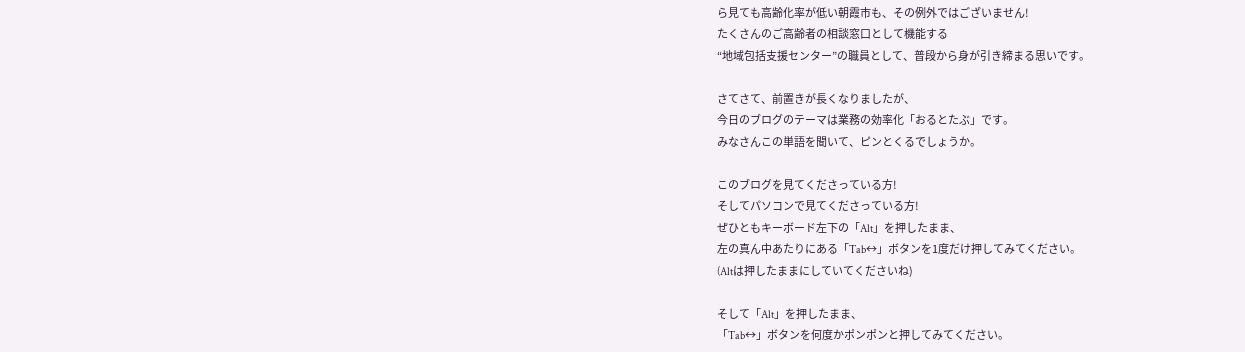ら見ても高齢化率が低い朝霞市も、その例外ではございません!
たくさんのご高齢者の相談窓口として機能する
“地域包括支援センター”の職員として、普段から身が引き締まる思いです。

さてさて、前置きが長くなりましたが、
今日のブログのテーマは業務の効率化「おるとたぶ」です。
みなさんこの単語を聞いて、ピンとくるでしょうか。

このブログを見てくださっている方!
そしてパソコンで見てくださっている方!
ぜひともキーボード左下の「Alt」を押したまま、
左の真ん中あたりにある「Tab↔」ボタンを1度だけ押してみてください。
(Altは押したままにしていてくださいね)

そして「Alt」を押したまま、
「Tab↔」ボタンを何度かポンポンと押してみてください。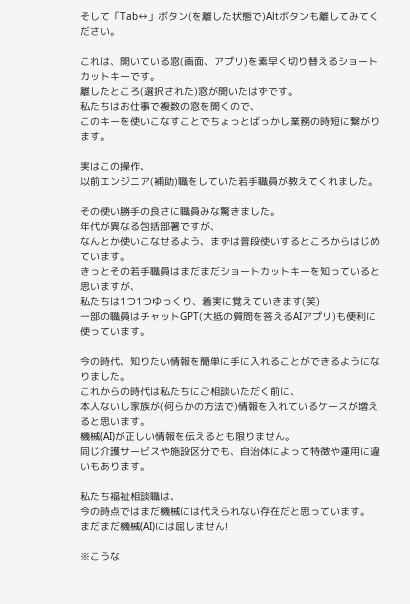そして「Tab↔」ボタン(を離した状態で)Altボタンも離してみてください。

これは、開いている窓(画面、アプリ)を素早く切り替えるショートカットキーです。
離したところ(選択された)窓が開いたはずです。
私たちはお仕事で複数の窓を開くので、
このキーを使いこなすことでちょっとばっかし業務の時短に繋がります。

実はこの操作、
以前エンジニア(補助)職をしていた若手職員が教えてくれました。

その使い勝手の良さに職員みな驚きました。
年代が異なる包括部署ですが、
なんとか使いこなせるよう、まずは普段使いするところからはじめています。
きっとその若手職員はまだまだショートカットキーを知っていると思いますが、
私たちは1つ1つゆっくり、着実に覚えていきます(笑)
一部の職員はチャットGPT(大抵の質問を答えるAIアプリ)も便利に使っています。

今の時代、知りたい情報を簡単に手に入れることができるようになりました。
これからの時代は私たちにご相談いただく前に、
本人ないし家族が(何らかの方法で)情報を入れているケースが増えると思います。
機械(AI)が正しい情報を伝えるとも限りません。
同じ介護サービスや施設区分でも、自治体によって特徴や運用に違いもあります。

私たち福祉相談職は、
今の時点ではまだ機械には代えられない存在だと思っています。
まだまだ機械(AI)には屈しません!

※こうな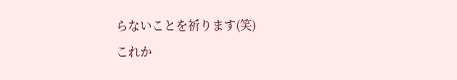らないことを祈ります(笑)
これか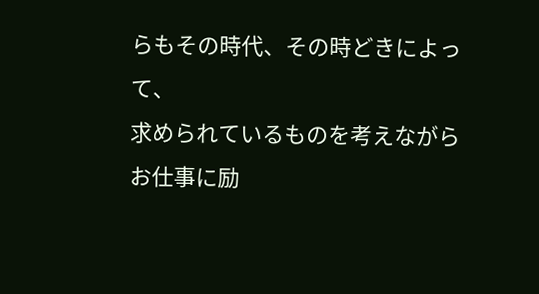らもその時代、その時どきによって、
求められているものを考えながらお仕事に励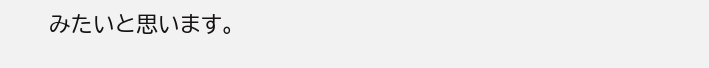みたいと思います。